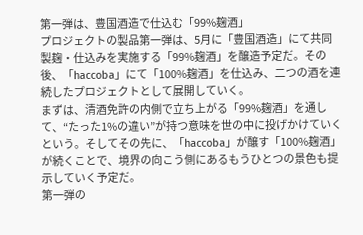第一弾は、豊国酒造で仕込む「99%麹酒」
プロジェクトの製品第一弾は、5月に「豊国酒造」にて共同製麹・仕込みを実施する「99%麹酒」を醸造予定だ。その後、「haccoba」にて「100%麹酒」を仕込み、二つの酒を連続したプロジェクトとして展開していく。
まずは、清酒免許の内側で立ち上がる「99%麹酒」を通して、“たった1%の違い”が持つ意味を世の中に投げかけていくという。そしてその先に、「haccoba」が醸す「100%麹酒」が続くことで、境界の向こう側にあるもうひとつの景色も提示していく予定だ。
第一弾の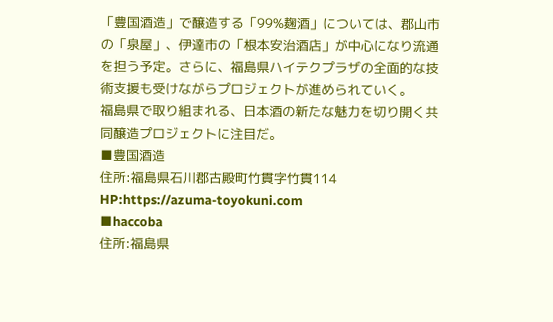「豊国酒造」で醸造する「99%麹酒」については、郡山市の「泉屋」、伊達市の「根本安治酒店」が中心になり流通を担う予定。さらに、福島県ハイテクプラザの全面的な技術支援も受けながらプロジェクトが進められていく。
福島県で取り組まれる、日本酒の新たな魅力を切り開く共同醸造プロジェクトに注目だ。
■豊国酒造
住所:福島県石川郡古殿町竹貫字竹貫114
HP:https://azuma-toyokuni.com
■haccoba
住所:福島県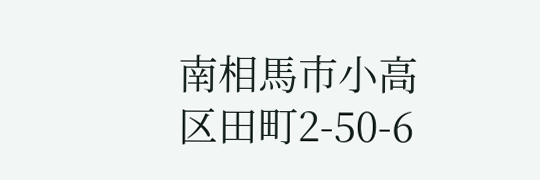南相馬市小高区田町2-50-6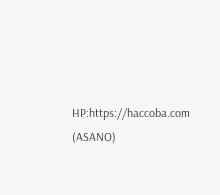HP:https://haccoba.com
(ASANO)